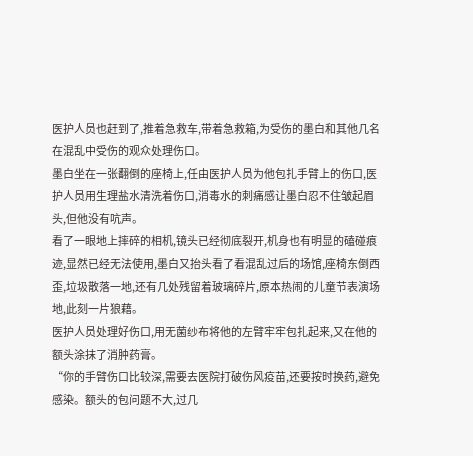医护人员也赶到了,推着急救车,带着急救箱,为受伤的墨白和其他几名在混乱中受伤的观众处理伤口。
墨白坐在一张翻倒的座椅上,任由医护人员为他包扎手臂上的伤口,医护人员用生理盐水清洗着伤口,消毒水的刺痛感让墨白忍不住皱起眉头,但他没有吭声。
看了一眼地上摔碎的相机,镜头已经彻底裂开,机身也有明显的磕碰痕迹,显然已经无法使用,墨白又抬头看了看混乱过后的场馆,座椅东倒西歪,垃圾散落一地,还有几处残留着玻璃碎片,原本热闹的儿童节表演场地,此刻一片狼藉。
医护人员处理好伤口,用无菌纱布将他的左臂牢牢包扎起来,又在他的额头涂抹了消肿药膏。
“你的手臂伤口比较深,需要去医院打破伤风疫苗,还要按时换药,避免感染。额头的包问题不大,过几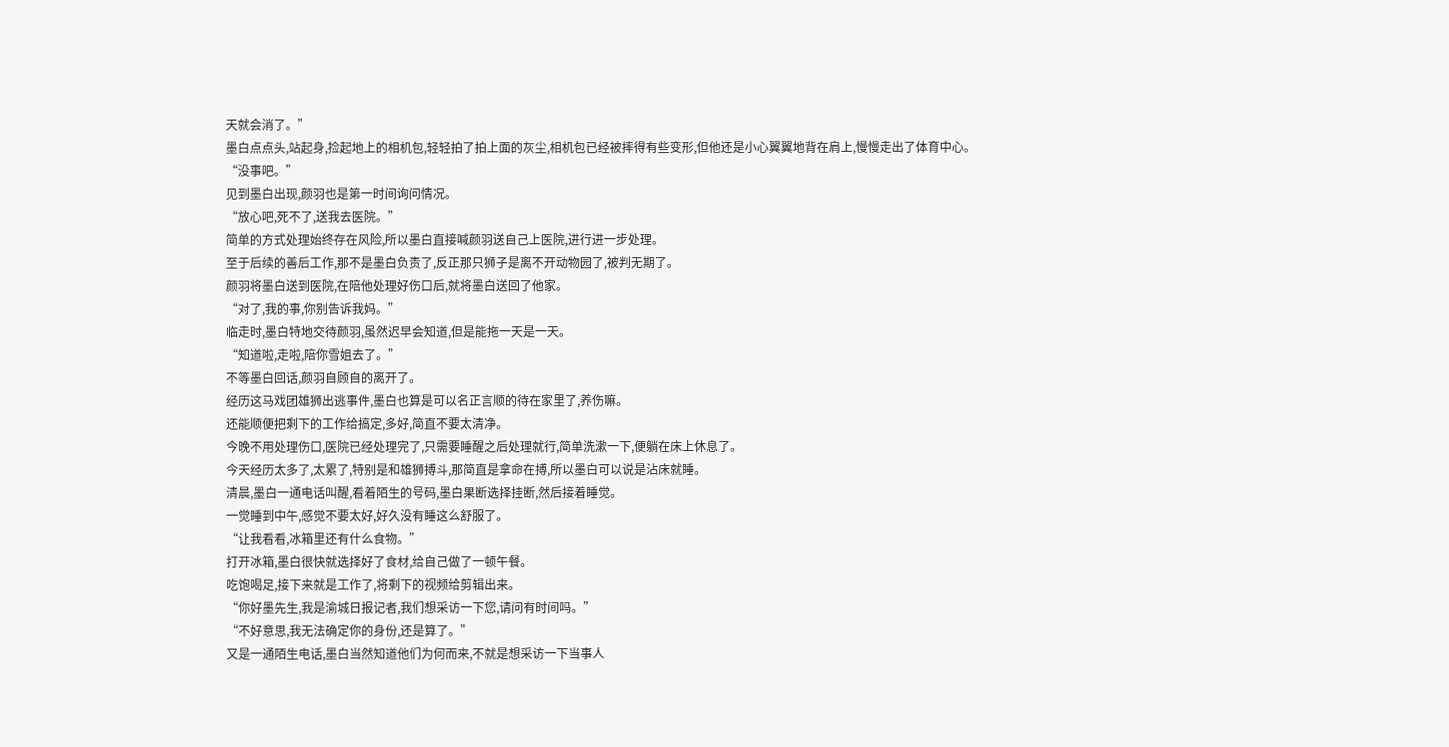天就会消了。”
墨白点点头,站起身,捡起地上的相机包,轻轻拍了拍上面的灰尘,相机包已经被摔得有些变形,但他还是小心翼翼地背在肩上,慢慢走出了体育中心。
“没事吧。”
见到墨白出现,颜羽也是第一时间询问情况。
“放心吧,死不了,送我去医院。”
简单的方式处理始终存在风险,所以墨白直接喊颜羽送自己上医院,进行进一步处理。
至于后续的善后工作,那不是墨白负责了,反正那只狮子是离不开动物园了,被判无期了。
颜羽将墨白送到医院,在陪他处理好伤口后,就将墨白送回了他家。
“对了,我的事,你别告诉我妈。”
临走时,墨白特地交待颜羽,虽然迟早会知道,但是能拖一天是一天。
“知道啦,走啦,陪你雪姐去了。”
不等墨白回话,颜羽自顾自的离开了。
经历这马戏团雄狮出逃事件,墨白也算是可以名正言顺的待在家里了,养伤嘛。
还能顺便把剩下的工作给搞定,多好,简直不要太清净。
今晚不用处理伤口,医院已经处理完了,只需要睡醒之后处理就行,简单洗漱一下,便躺在床上休息了。
今天经历太多了,太累了,特别是和雄狮搏斗,那简直是拿命在搏,所以墨白可以说是沾床就睡。
清晨,墨白一通电话叫醒,看着陌生的号码,墨白果断选择挂断,然后接着睡觉。
一觉睡到中午,感觉不要太好,好久没有睡这么舒服了。
“让我看看,冰箱里还有什么食物。”
打开冰箱,墨白很快就选择好了食材,给自己做了一顿午餐。
吃饱喝足,接下来就是工作了,将剩下的视频给剪辑出来。
“你好墨先生,我是渝城日报记者,我们想采访一下您,请问有时间吗。”
“不好意思,我无法确定你的身份,还是算了。”
又是一通陌生电话,墨白当然知道他们为何而来,不就是想采访一下当事人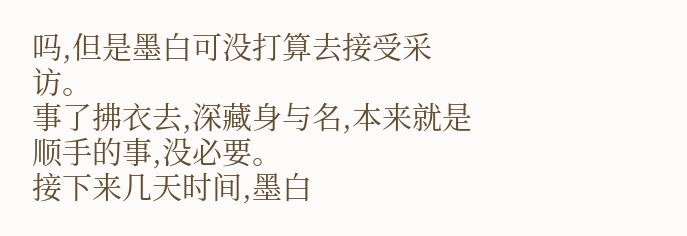吗,但是墨白可没打算去接受采访。
事了拂衣去,深藏身与名,本来就是顺手的事,没必要。
接下来几天时间,墨白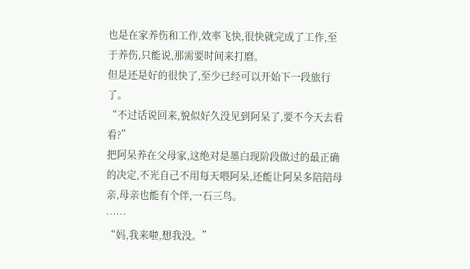也是在家养伤和工作,效率飞快,很快就完成了工作,至于养伤,只能说,那需要时间来打磨。
但是还是好的很快了,至少已经可以开始下一段旅行了。
“不过话说回来,貌似好久没见到阿呆了,要不今天去看看?”
把阿呆养在父母家,这绝对是墨白现阶段做过的最正确的决定,不光自己不用每天喂阿呆,还能让阿呆多陪陪母亲,母亲也能有个伴,一石三鸟。
……
“妈,我来啦,想我没。”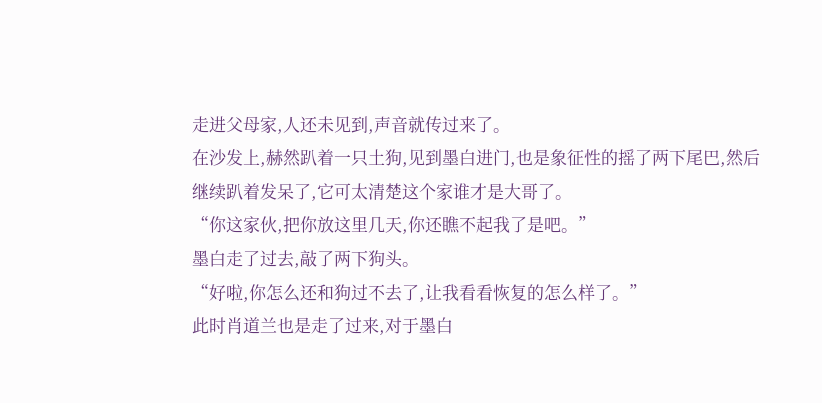走进父母家,人还未见到,声音就传过来了。
在沙发上,赫然趴着一只土狗,见到墨白进门,也是象征性的摇了两下尾巴,然后继续趴着发呆了,它可太清楚这个家谁才是大哥了。
“你这家伙,把你放这里几天,你还瞧不起我了是吧。”
墨白走了过去,敲了两下狗头。
“好啦,你怎么还和狗过不去了,让我看看恢复的怎么样了。”
此时肖道兰也是走了过来,对于墨白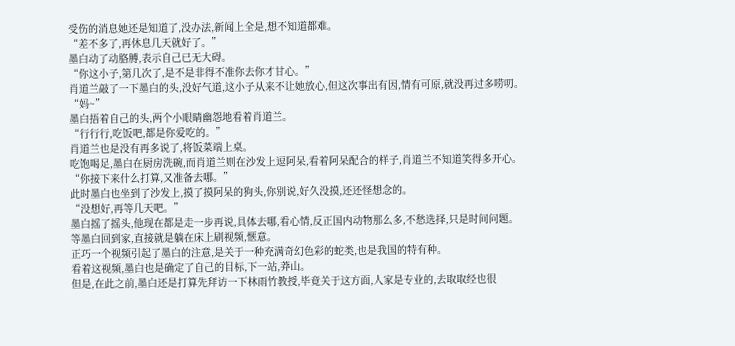受伤的消息她还是知道了,没办法,新闻上全是,想不知道都难。
“差不多了,再休息几天就好了。”
墨白动了动胳膊,表示自己已无大碍。
“你这小子,第几次了,是不是非得不准你去你才甘心。”
肖道兰敲了一下墨白的头,没好气道,这小子从来不让她放心,但这次事出有因,情有可原,就没再过多唠叨。
“妈~”
墨白捂着自己的头,两个小眼睛幽怨地看着肖道兰。
“行行行,吃饭吧,都是你爱吃的。”
肖道兰也是没有再多说了,将饭菜端上桌。
吃饱喝足,墨白在厨房洗碗,而肖道兰则在沙发上逗阿呆,看着阿呆配合的样子,肖道兰不知道笑得多开心。
“你接下来什么打算,又准备去哪。”
此时墨白也坐到了沙发上,摸了摸阿呆的狗头,你别说,好久没摸,还还怪想念的。
“没想好,再等几天吧。”
墨白摇了摇头,他现在都是走一步再说,具体去哪,看心情,反正国内动物那么多,不愁选择,只是时间问题。
等墨白回到家,直接就是躺在床上刷视频,惬意。
正巧一个视频引起了墨白的注意,是关于一种充满奇幻色彩的蛇类,也是我国的特有种。
看着这视频,墨白也是确定了自己的目标,下一站,莽山。
但是,在此之前,墨白还是打算先拜访一下林雨竹教授,毕竟关于这方面,人家是专业的,去取取经也很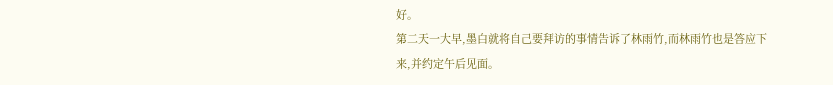好。
第二天一大早,墨白就将自己要拜访的事情告诉了林雨竹,而林雨竹也是答应下来,并约定午后见面。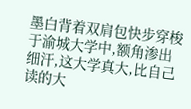墨白背着双肩包快步穿梭于渝城大学中,额角渗出细汗,这大学真大,比自己读的大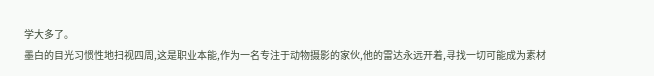学大多了。
墨白的目光习惯性地扫视四周,这是职业本能,作为一名专注于动物摄影的家伙,他的雷达永远开着,寻找一切可能成为素材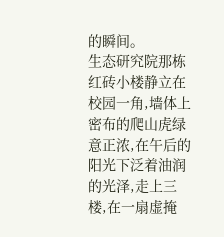的瞬间。
生态研究院那栋红砖小楼静立在校园一角,墙体上密布的爬山虎绿意正浓,在午后的阳光下泛着油润的光泽,走上三楼,在一扇虚掩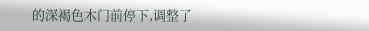的深褐色木门前停下,调整了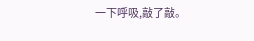一下呼吸,敲了敲。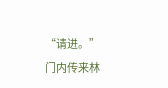“请进。”
门内传来林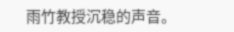雨竹教授沉稳的声音。